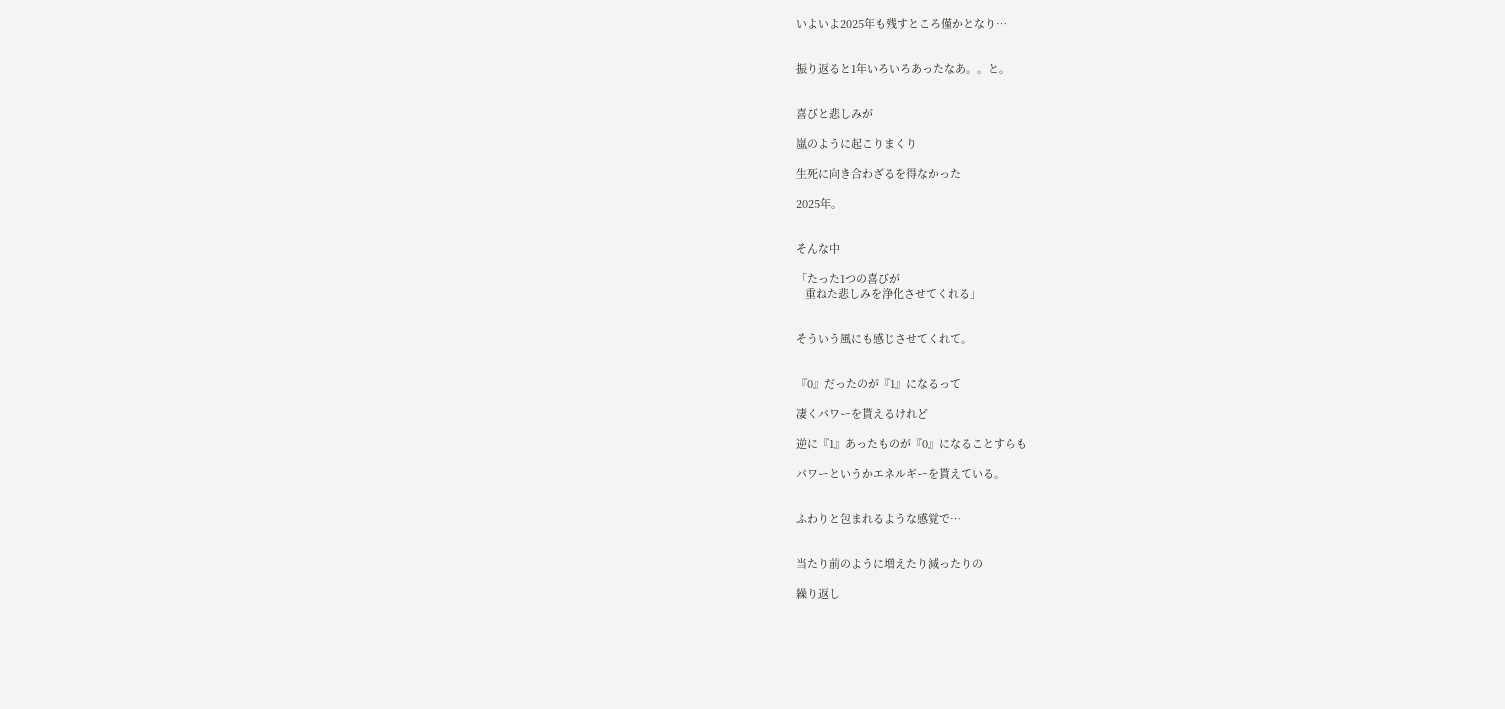いよいよ2025年も残すところ僅かとなり…


振り返ると1年いろいろあったなあ。。と。


喜びと悲しみが

嵐のように起こりまくり

生死に向き合わざるを得なかった

2025年。


そんな中

「たった1つの喜びが
   重ねた悲しみを浄化させてくれる」


そういう風にも感じさせてくれて。


『0』だったのが『1』になるって

凄くパワーを貰えるけれど

逆に『1』あったものが『0』になることすらも

パワーというかエネルギーを貰えている。


ふわりと包まれるような感覚で…


当たり前のように増えたり減ったりの

繰り返し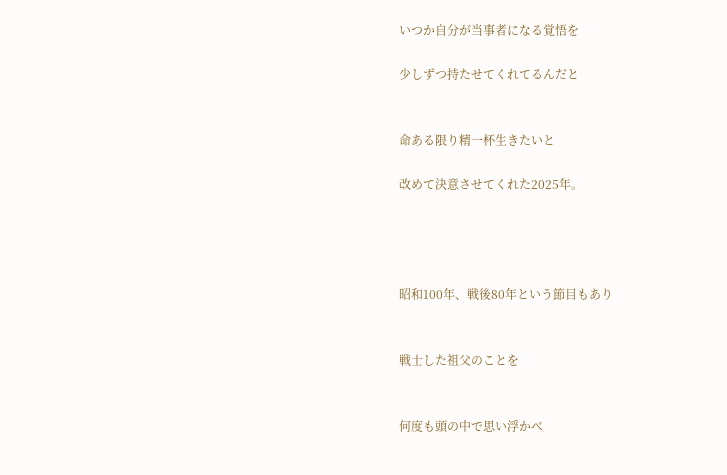いつか自分が当事者になる覚悟を

少しずつ持たせてくれてるんだと


命ある限り精一杯生きたいと

改めて決意させてくれた2025年。




昭和100年、戦後80年という節目もあり


戦士した祖父のことを


何度も頭の中で思い浮かべ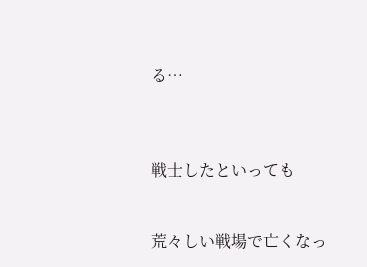る…



戦士したといっても


荒々しい戦場で亡くなっ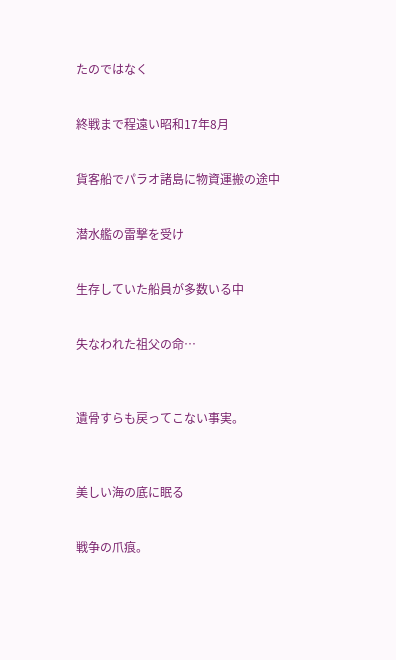たのではなく


終戦まで程遠い昭和17年8月


貨客船でパラオ諸島に物資運搬の途中


潜水艦の雷撃を受け


生存していた船員が多数いる中


失なわれた祖父の命…



遺骨すらも戻ってこない事実。



美しい海の底に眠る


戦争の爪痕。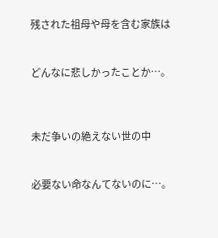残された祖母や母を含む家族は


どんなに悲しかったことか…。



未だ争いの絶えない世の中


必要ない命なんてないのに…。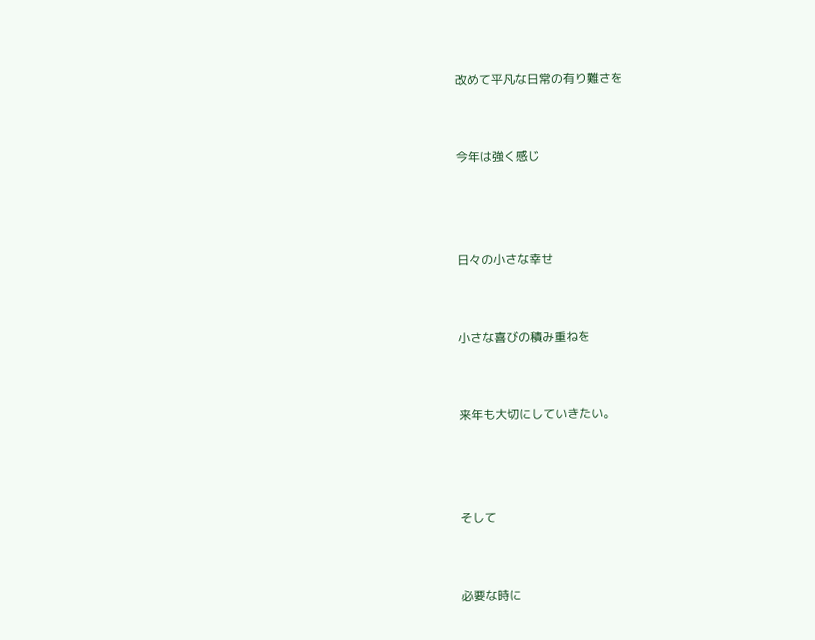改めて平凡な日常の有り難さを


今年は強く感じ



日々の小さな幸せ


小さな喜びの積み重ねを


来年も大切にしていきたい。



そして


必要な時に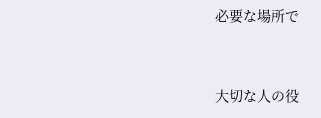必要な場所で


大切な人の役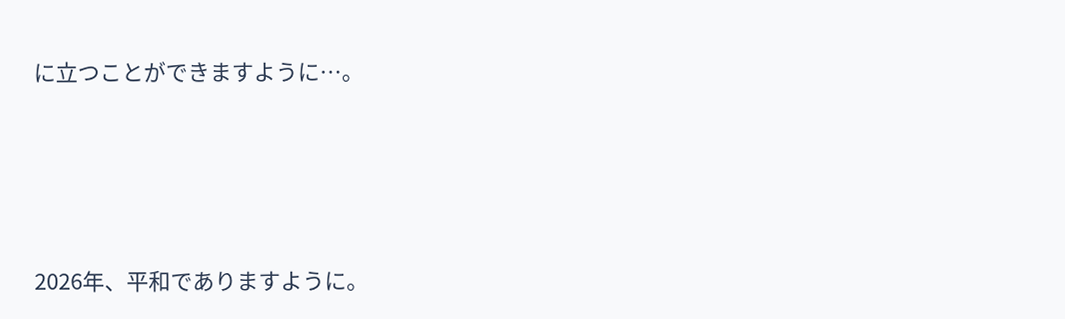に立つことができますように…。




2026年、平和でありますように。